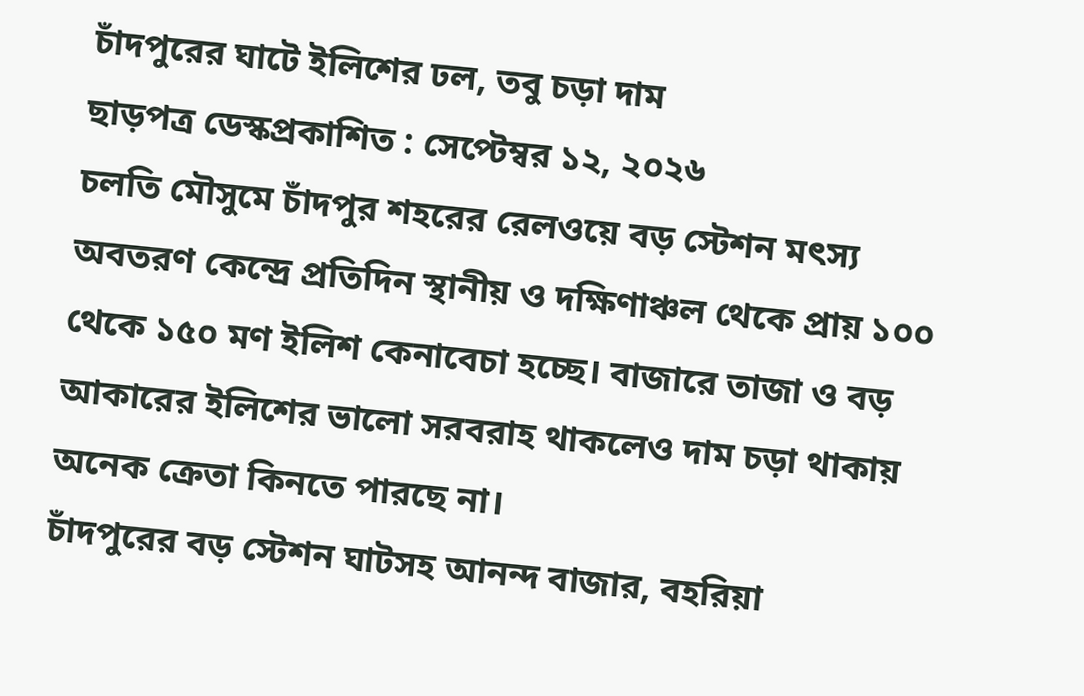চাঁদপুরের ঘাটে ইলিশের ঢল, তবু চড়া দাম
ছাড়পত্র ডেস্কপ্রকাশিত : সেপ্টেম্বর ১২, ২০২৬
চলতি মৌসুমে চাঁদপুর শহরের রেলওয়ে বড় স্টেশন মৎস্য অবতরণ কেন্দ্রে প্রতিদিন স্থানীয় ও দক্ষিণাঞ্চল থেকে প্রায় ১০০ থেকে ১৫০ মণ ইলিশ কেনাবেচা হচ্ছে। বাজারে তাজা ও বড় আকারের ইলিশের ভালো সরবরাহ থাকলেও দাম চড়া থাকায় অনেক ক্রেতা কিনতে পারছে না।
চাঁদপুরের বড় স্টেশন ঘাটসহ আনন্দ বাজার, বহরিয়া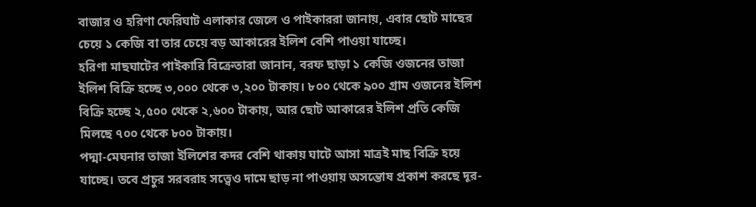বাজার ও হরিণা ফেরিঘাট এলাকার জেলে ও পাইকাররা জানায়, এবার ছোট মাছের চেয়ে ১ কেজি বা তার চেয়ে বড় আকারের ইলিশ বেশি পাওয়া যাচ্ছে।
হরিণা মাছঘাটের পাইকারি বিক্রেতারা জানান, বরফ ছাড়া ১ কেজি ওজনের তাজা ইলিশ বিক্রি হচ্ছে ৩,০০০ থেকে ৩,২০০ টাকায়। ৮০০ থেকে ৯০০ গ্রাম ওজনের ইলিশ বিক্রি হচ্ছে ২,৫০০ থেকে ২,৬০০ টাকায়, আর ছোট আকারের ইলিশ প্রতি কেজি মিলছে ৭০০ থেকে ৮০০ টাকায়।
পদ্মা-মেঘনার তাজা ইলিশের কদর বেশি থাকায় ঘাটে আসা মাত্রই মাছ বিক্রি হয়ে যাচ্ছে। তবে প্রচুর সরবরাহ সত্ত্বেও দামে ছাড় না পাওয়ায় অসন্তোষ প্রকাশ করছে দূর-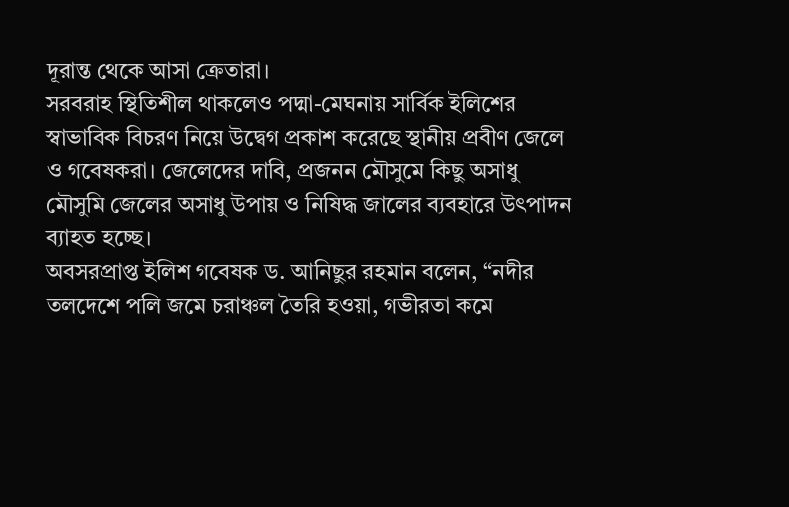দূরান্ত থেকে আসা ক্রেতারা।
সরবরাহ স্থিতিশীল থাকলেও পদ্মা-মেঘনায় সার্বিক ইলিশের স্বাভাবিক বিচরণ নিয়ে উদ্বেগ প্রকাশ করেছে স্থানীয় প্রবীণ জেলে ও গবেষকরা। জেলেদের দাবি, প্রজনন মৌসুমে কিছু অসাধু মৌসুমি জেলের অসাধু উপায় ও নিষিদ্ধ জালের ব্যবহারে উৎপাদন ব্যাহত হচ্ছে।
অবসরপ্রাপ্ত ইলিশ গবেষক ড. আনিছুর রহমান বলেন, “নদীর তলদেশে পলি জমে চরাঞ্চল তৈরি হওয়া, গভীরতা কমে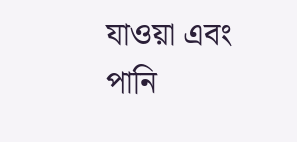যাওয়া এবং পানি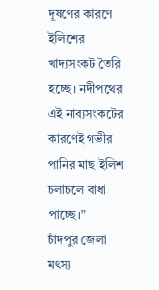দূষণের কারণে ইলিশের খাদ্যসংকট তৈরি হচ্ছে। নদীপথের এই নাব্যসংকটের কারণেই গভীর পানির মাছ ইলিশ চলাচলে বাধা পাচ্ছে।”
চাঁদপুর জেলা মৎস্য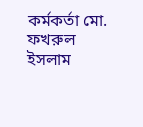কর্মকর্তা মো. ফখরুল ইসলাম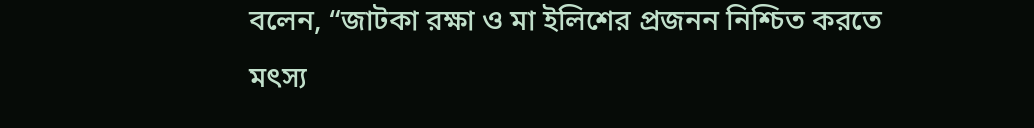বলেন, “জাটকা রক্ষা ও মা ইলিশের প্রজনন নিশ্চিত করতে মৎস্য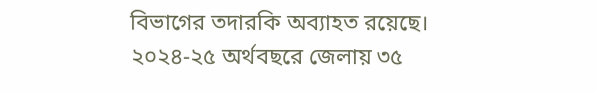বিভাগের তদারকি অব্যাহত রয়েছে। ২০২৪-২৫ অর্থবছরে জেলায় ৩৫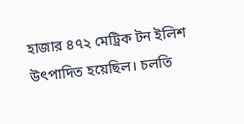হাজার ৪৭২ মেট্রিক টন ইলিশ উৎপাদিত হয়েছিল। চলতি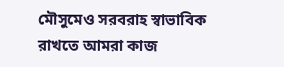মৌসুমেও সরবরাহ স্বাভাবিক রাখতে আমরা কাজ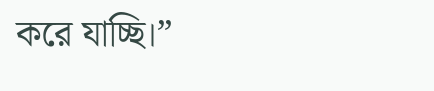করে যাচ্ছি।”